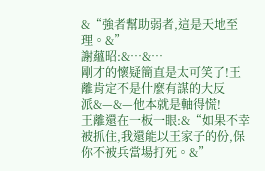&“強者幫助弱者,這是天地至理。&”
謝蘊昭:&…&…
剛才的懷疑簡直是太可笑了!王離肯定不是什麼有謀的大反派&—&—他本就是軸得慌!
王離還在一板一眼:&“如果不幸被抓住,我還能以王家子的份,保你不被兵當場打死。&”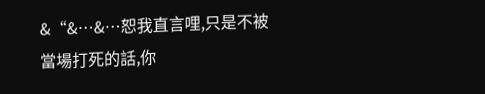&“&…&…恕我直言哩,只是不被當場打死的話,你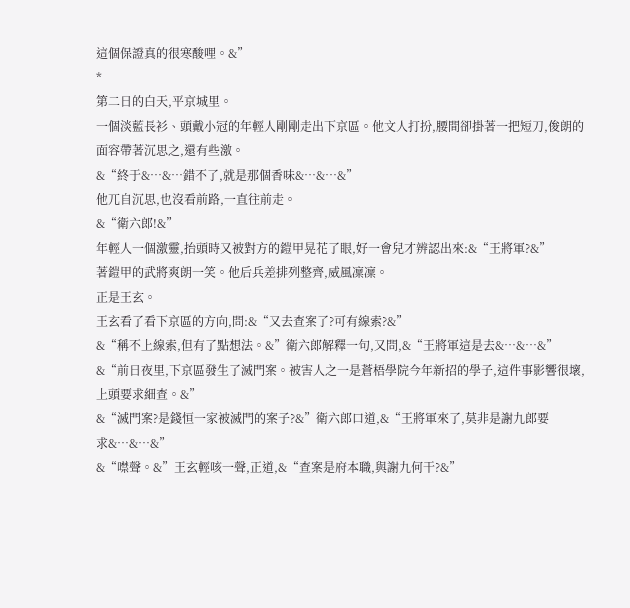這個保證真的很寒酸哩。&”
*
第二日的白天,平京城里。
一個淡藍長衫、頭戴小冠的年輕人剛剛走出下京區。他文人打扮,腰間卻掛著一把短刀,俊朗的面容帶著沉思之,還有些激。
&“終于&…&…錯不了,就是那個香味&…&…&”
他兀自沉思,也沒看前路,一直往前走。
&“衛六郎!&”
年輕人一個激靈,抬頭時又被對方的鎧甲晃花了眼,好一會兒才辨認出來:&“王將軍?&”
著鎧甲的武將爽朗一笑。他后兵差排列整齊,威風凜凜。
正是王玄。
王玄看了看下京區的方向,問:&“又去查案了?可有線索?&”
&“稱不上線索,但有了點想法。&”衛六郎解釋一句,又問,&“王將軍這是去&…&…&”
&“前日夜里,下京區發生了滅門案。被害人之一是蒼梧學院今年新招的學子,這件事影響很壞,上頭要求細查。&”
&“滅門案?是錢恒一家被滅門的案子?&”衛六郎口道,&“王將軍來了,莫非是謝九郎要求&…&…&”
&“噤聲。&”王玄輕咳一聲,正道,&“查案是府本職,與謝九何干?&”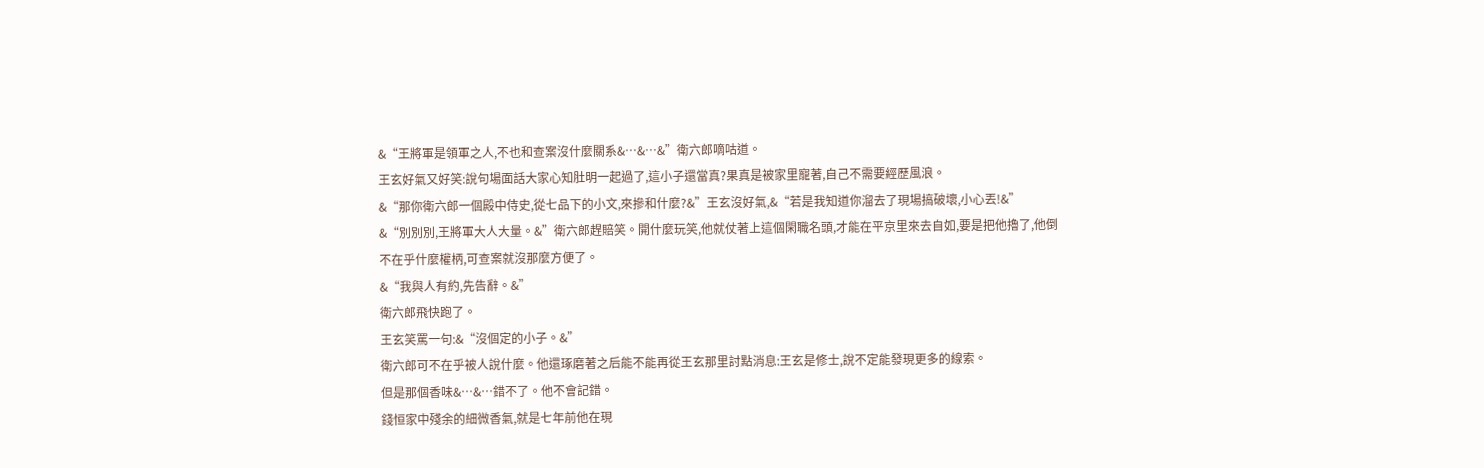&“王將軍是領軍之人,不也和查案沒什麼關系&…&…&”衛六郎嘀咕道。
王玄好氣又好笑:說句場面話大家心知肚明一起過了,這小子還當真?果真是被家里寵著,自己不需要經歷風浪。
&“那你衛六郎一個殿中侍史,從七品下的小文,來摻和什麼?&”王玄沒好氣,&“若是我知道你溜去了現場搞破壞,小心丟!&”
&“別別別,王將軍大人大量。&”衛六郎趕賠笑。開什麼玩笑,他就仗著上這個閑職名頭,才能在平京里來去自如,要是把他擼了,他倒不在乎什麼權柄,可查案就沒那麼方便了。
&“我與人有約,先告辭。&”
衛六郎飛快跑了。
王玄笑罵一句:&“沒個定的小子。&”
衛六郎可不在乎被人說什麼。他還琢磨著之后能不能再從王玄那里討點消息:王玄是修士,說不定能發現更多的線索。
但是那個香味&…&…錯不了。他不會記錯。
錢恒家中殘余的細微香氣,就是七年前他在現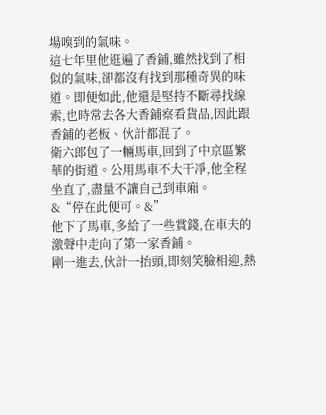場嗅到的氣味。
這七年里他逛遍了香鋪,雖然找到了相似的氣味,卻都沒有找到那種奇異的味道。即便如此,他還是堅持不斷尋找線索,也時常去各大香鋪察看貨品,因此跟香鋪的老板、伙計都混了。
衛六郎包了一輛馬車,回到了中京區繁華的街道。公用馬車不大干凈,他全程坐直了,盡量不讓自己到車廂。
&“停在此便可。&”
他下了馬車,多給了一些賞錢,在車夫的激聲中走向了第一家香鋪。
剛一進去,伙計一抬頭,即刻笑臉相迎,熱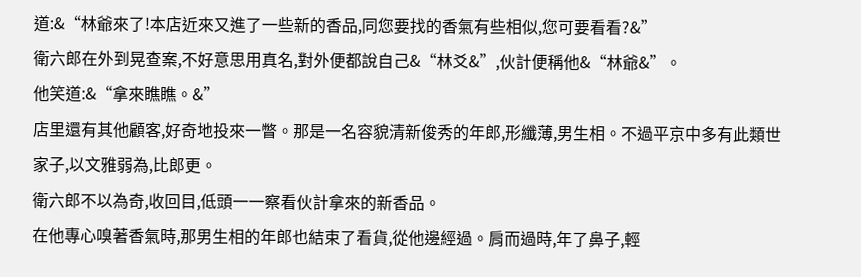道:&“林爺來了!本店近來又進了一些新的香品,同您要找的香氣有些相似,您可要看看?&”
衛六郎在外到晃查案,不好意思用真名,對外便都說自己&“林爻&”,伙計便稱他&“林爺&”。
他笑道:&“拿來瞧瞧。&”
店里還有其他顧客,好奇地投來一瞥。那是一名容貌清新俊秀的年郎,形纖薄,男生相。不過平京中多有此類世家子,以文雅弱為,比郎更。
衛六郎不以為奇,收回目,低頭一一察看伙計拿來的新香品。
在他專心嗅著香氣時,那男生相的年郎也結束了看貨,從他邊經過。肩而過時,年了鼻子,輕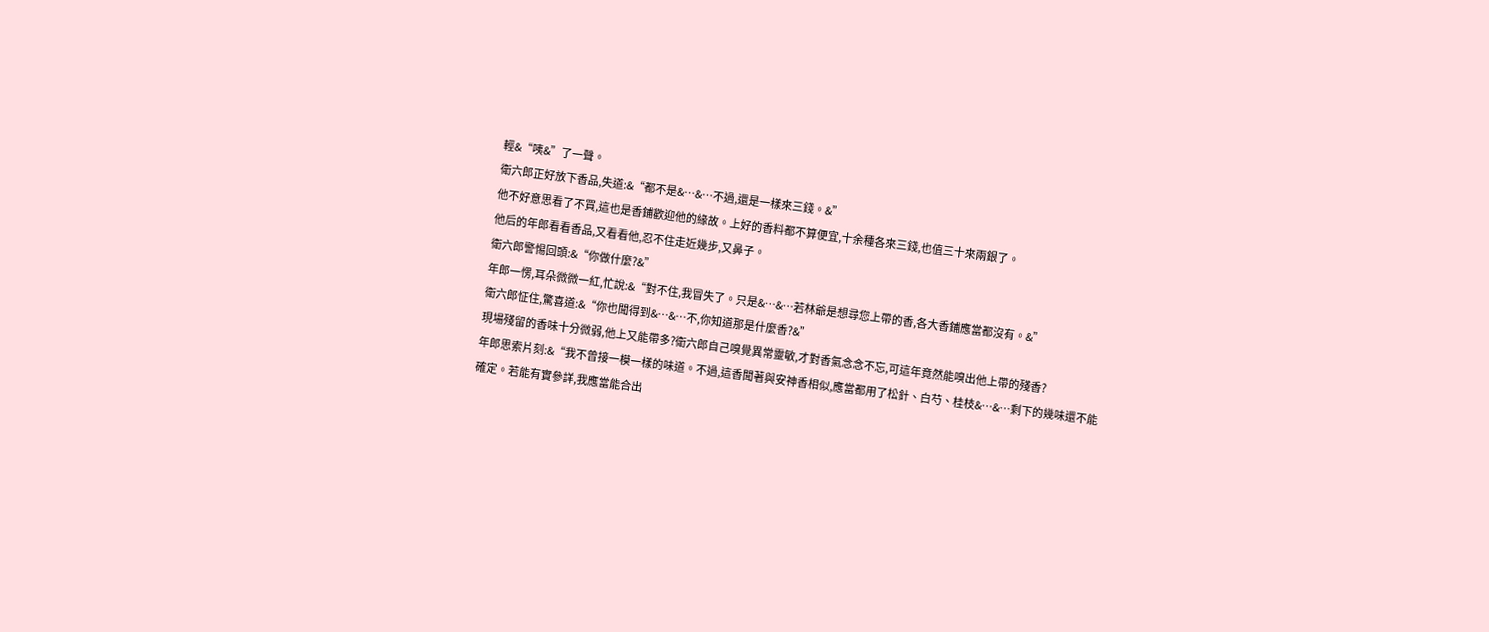輕&“咦&”了一聲。
衛六郎正好放下香品,失道:&“都不是&…&…不過,還是一樣來三錢。&”
他不好意思看了不買,這也是香鋪歡迎他的緣故。上好的香料都不算便宜,十余種各來三錢,也值三十來兩銀了。
他后的年郎看看香品,又看看他,忍不住走近幾步,又鼻子。
衛六郎警惕回頭:&“你做什麼?&”
年郎一愣,耳朵微微一紅,忙說:&“對不住,我冒失了。只是&…&…若林爺是想尋您上帶的香,各大香鋪應當都沒有。&”
衛六郎怔住,驚喜道:&“你也聞得到&…&…不,你知道那是什麼香?&”
現場殘留的香味十分微弱,他上又能帶多?衛六郎自己嗅覺異常靈敏,才對香氣念念不忘,可這年竟然能嗅出他上帶的殘香?
年郎思索片刻:&“我不曾接一模一樣的味道。不過,這香聞著與安神香相似,應當都用了松針、白芍、桂枝&…&…剩下的幾味還不能確定。若能有實參詳,我應當能合出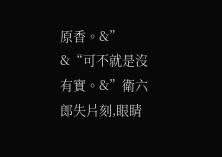原香。&”
&“可不就是沒有實。&”衛六郎失片刻,眼睛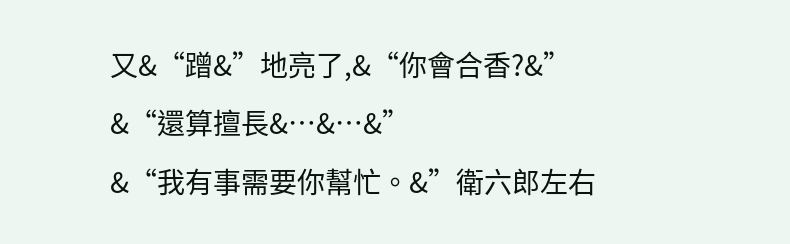又&“蹭&”地亮了,&“你會合香?&”
&“還算擅長&…&…&”
&“我有事需要你幫忙。&”衛六郎左右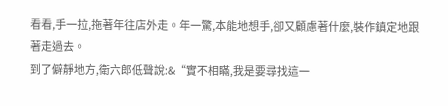看看,手一拉,拖著年往店外走。年一驚,本能地想手,卻又顧慮著什麼,裝作鎮定地跟著走過去。
到了僻靜地方,衛六郎低聲說:&“實不相瞞,我是要尋找這一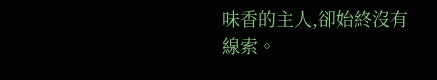味香的主人,卻始終沒有線索。